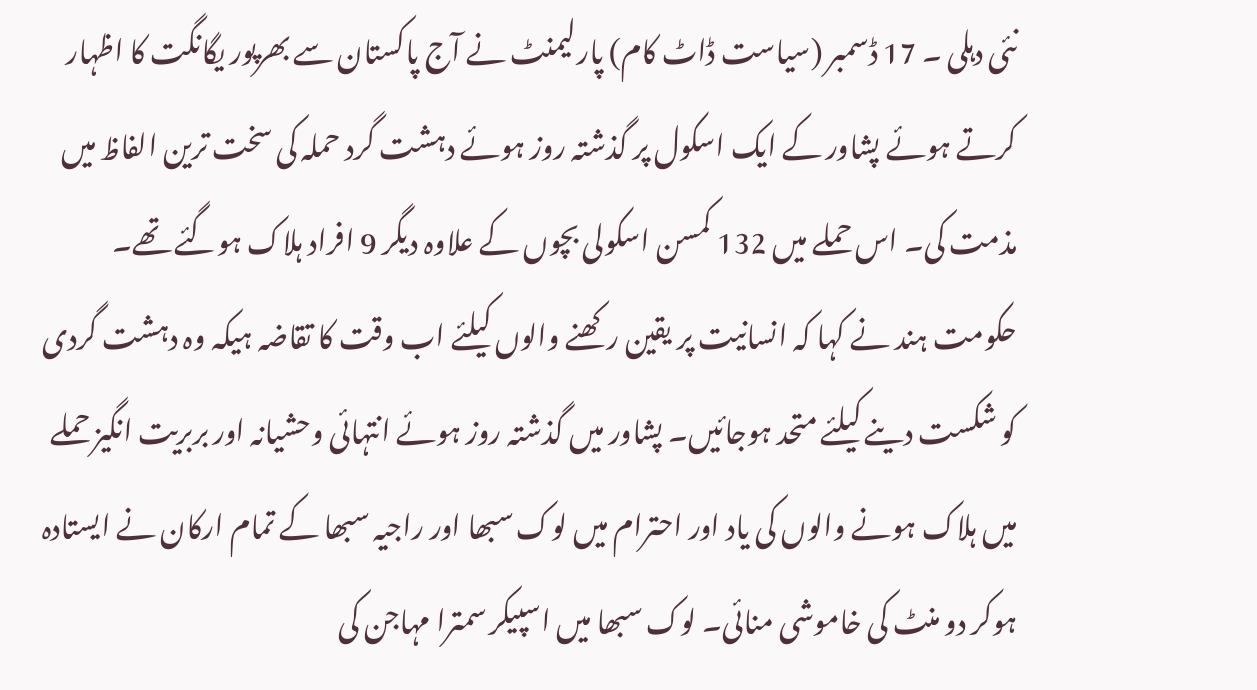نئی دہلی ۔ 17 ڈسمبر (سیاست ڈاٹ کام) پارلیمنٹ نے آج پاکستان سے بھرپور یگانگت کا اظہار کرتے ہوئے پشاور کے ایک اسکول پر گذشتہ روز ہوئے دہشت گرد حملہ کی سخت ترین الفاظ میں مذمت کی۔ اس حملے میں 132 کمسن اسکولی بچوں کے علاوہ دیگر 9 افراد ہلاک ہوگئے تھے۔ حکومت ہند نے کہا کہ انسانیت پر یقین رکھنے والوں کیلئے اب وقت کا تقاضہ ہیکہ وہ دہشت گردی کو شکست دینے کیلئے متحد ہوجائیں۔ پشاور میں گذشتہ روز ہوئے انتہائی وحشیانہ اور بربریت انگیز حملے میں ہلاک ہونے والوں کی یاد اور احترام میں لوک سبھا اور راجیہ سبھا کے تمام ارکان نے ایستادہ ہوکر دو منٹ کی خاموشی منائی۔ لوک سبھا میں اسپیکر سمترا مہاجن کی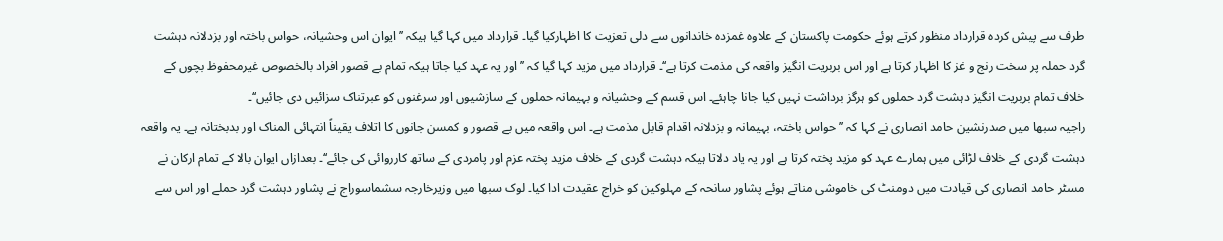طرف سے پیش کردہ قرارداد منظور کرتے ہوئے حکومت پاکستان کے علاوہ غمزدہ خاندانوں سے دلی تعزیت کا اظہارکیا گیا۔ قرارداد میں کہا گیا ہیکہ ’’ایوان اس وحشیانہ، حواس باختہ اور بزدلانہ دہشت گرد حملہ پر سخت رنج و غز کا اظہار کرتا ہے اور اس بربریت انگیز واقعہ کی مذمت کرتا ہے‘‘۔ قرارداد میں مزید کہا گیا کہ ’’اور یہ عہد کیا جاتا ہیکہ تمام بے قصور افراد بالخصوص غیرمحفوظ بچوں کے خلاف تمام بربریت انگیز دہشت گرد حملوں کو ہرگز برداشت نہیں کیا جانا چاہئے۔ اس قسم کے وحشیانہ و بہیمانہ حملوں کے سازشیوں اور سرغنوں کو عبرتناک سزائیں دی جائیں‘‘۔
راجیہ سبھا میں صدرنشین حامد انصاری نے کہا کہ ’’حواس باختہ، بہیمانہ و بزدلانہ اقدام قابل مذمت ہے۔ اس واقعہ میں بے قصور و کمسن جانوں کا اتلاف یقیناً انتہائی المناک اور بدبختانہ ہے۔ یہ واقعہ دہشت گردی کے خلاف لڑائی میں ہمارے عہد کو مزید پختہ کرتا ہے اور یہ یاد دلاتا ہیکہ دہشت گردی کے خلاف مزید پختہ عزم اور پامردی کے ساتھ کارروائی کی جائے‘‘۔ بعدازاں ایوان بالا کے تمام ارکان نے مسٹر حامد انصاری کی قیادت میں دومنٹ کی خاموشی مناتے ہوئے پشاور سانحہ کے مہلوکین کو خراج عقیدت ادا کیا۔ لوک سبھا میں وزیرخارجہ سشماسوراج نے پشاور دہشت گرد حملے اور اس سے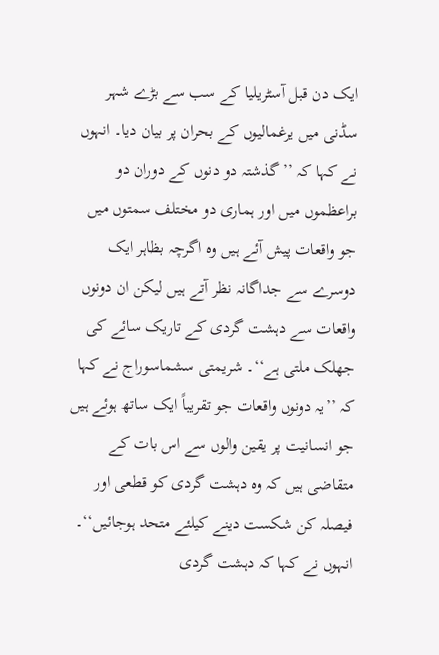ایک دن قبل آسٹریلیا کے سب سے بڑے شہر سڈنی میں یرغمالیوں کے بحران پر بیان دیا۔ انہوں نے کہا کہ ’’گذشتہ دو دنوں کے دوران دو براعظموں میں اور ہماری دو مختلف سمتوں میں جو واقعات پیش آئے ہیں وہ اگرچہ بظاہر ایک دوسرے سے جداگانہ نظر آتے ہیں لیکن ان دونوں واقعات سے دہشت گردی کے تاریک سائے کی جھلک ملتی ہے‘‘۔ شریمتی سشماسوراج نے کہا کہ ’’یہ دونوں واقعات جو تقریباً ایک ساتھ ہوئے ہیں جو انسانیت پر یقین والوں سے اس بات کے متقاضی ہیں کہ وہ دہشت گردی کو قطعی اور فیصلہ کن شکست دینے کیلئے متحد ہوجائیں‘‘۔
انہوں نے کہا کہ دہشت گردی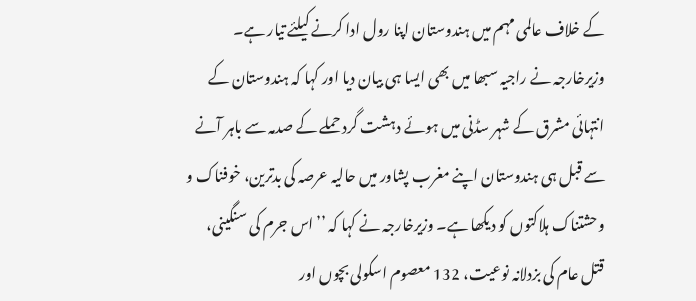کے خلاف عالمی مہم میں ہندوستان اپنا رول ادا کرنے کیلئے تیار ہے۔ وزیرخارجہ نے راجیہ سبھا میں بھی ایسا ہی بیان دیا اور کہا کہ ہندوستان کے انتہائی مشرق کے شہر سڈنی میں ہوئے دہشت گرد حملے کے صدمہ سے باہر آنے سے قبل ہی ہندوستان اپنے مغرب پشاور میں حالیہ عرصہ کی بدترین، خوفناک و وحشتناک ہلاکتوں کو دیکھا ہے۔ وزیرخارجہ نے کہا کہ ’’اس جرم کی سنگینی، قتل عام کی بزدلانہ نوعیت، 132 معصوم اسکولی بچوں اور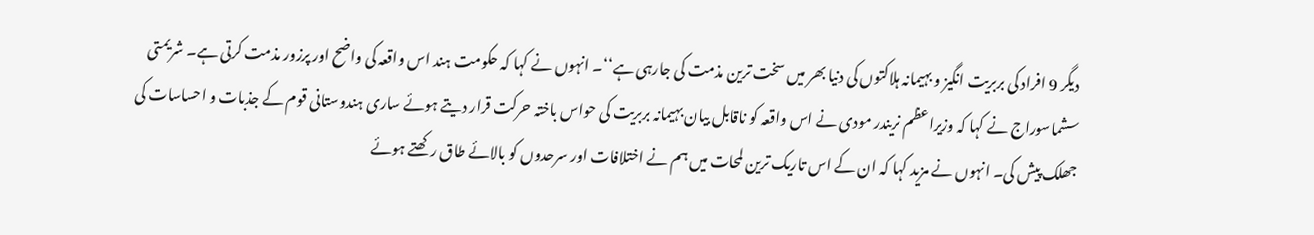دیگر 9 افراد کی بربریت انگیز و بہیمانہ ہلاکتوں کی دنیا بھر میں سخت ترین مذمت کی جارہی ہے‘‘۔ انہوں نے کہا کہ حکومت ہند اس واقعہ کی واضح اور پرزور مذمت کرتی ہے۔ شریمتی سشماسوراج نے کہا کہ وزیراعظم نریندر مودی نے اس واقعہ کو ناقابل بیان بہیمانہ بربریت کی حواس باختہ حرکت قرار دیتے ہوئے ساری ہندوستانی قوم کے جذبات و احساسات کی جھلک پیش کی۔ انہوں نے مزید کہا کہ ان کے اس تاریک ترین لمحات میں ہم نے اختلافات اور سرحدوں کو بالائے طاق رکھتے ہوئے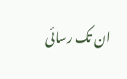ان تک رسائی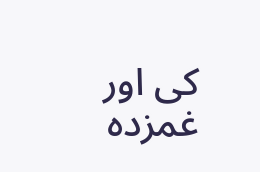کی اور غمزدہ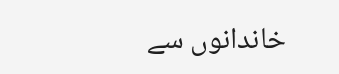خاندانوں سے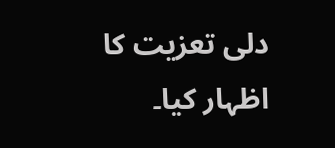دلی تعزیت کا اظہار کیا۔